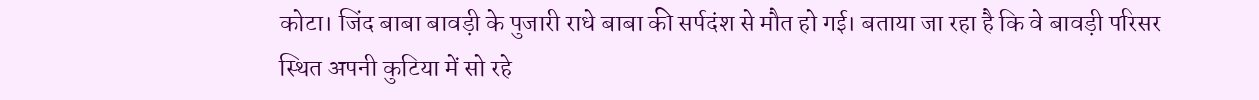कोटा। जिंद बाबा बावड़ी के पुजारी राधे बाबा की सर्पदंश से मौत हो गई। बताया जा रहा है कि वे बावड़ी परिसर स्थित अपनी कुटिया में सो रहे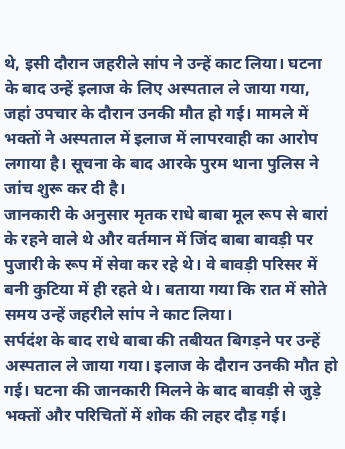थे, इसी दौरान जहरीले सांप ने उन्हें काट लिया। घटना के बाद उन्हें इलाज के लिए अस्पताल ले जाया गया, जहां उपचार के दौरान उनकी मौत हो गई। मामले में भक्तों ने अस्पताल में इलाज में लापरवाही का आरोप लगाया है। सूचना के बाद आरके पुरम थाना पुलिस ने जांच शुरू कर दी है।
जानकारी के अनुसार मृतक राधे बाबा मूल रूप से बारां के रहने वाले थे और वर्तमान में जिंद बाबा बावड़ी पर पुजारी के रूप में सेवा कर रहे थे। वे बावड़ी परिसर में बनी कुटिया में ही रहते थे। बताया गया कि रात में सोते समय उन्हें जहरीले सांप ने काट लिया।
सर्पदंश के बाद राधे बाबा की तबीयत बिगड़ने पर उन्हें अस्पताल ले जाया गया। इलाज के दौरान उनकी मौत हो गई। घटना की जानकारी मिलने के बाद बावड़ी से जुड़े भक्तों और परिचितों में शोक की लहर दौड़ गई।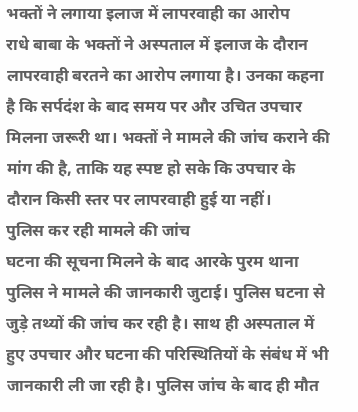भक्तों ने लगाया इलाज में लापरवाही का आरोप
राधे बाबा के भक्तों ने अस्पताल में इलाज के दौरान लापरवाही बरतने का आरोप लगाया है। उनका कहना है कि सर्पदंश के बाद समय पर और उचित उपचार मिलना जरूरी था। भक्तों ने मामले की जांच कराने की मांग की है, ताकि यह स्पष्ट हो सके कि उपचार के दौरान किसी स्तर पर लापरवाही हुई या नहीं।
पुलिस कर रही मामले की जांच
घटना की सूचना मिलने के बाद आरके पुरम थाना पुलिस ने मामले की जानकारी जुटाई। पुलिस घटना से जुड़े तथ्यों की जांच कर रही है। साथ ही अस्पताल में हुए उपचार और घटना की परिस्थितियों के संबंध में भी जानकारी ली जा रही है। पुलिस जांच के बाद ही मौत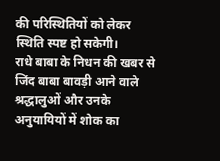की परिस्थितियों को लेकर स्थिति स्पष्ट हो सकेगी।
राधे बाबा के निधन की खबर से जिंद बाबा बावड़ी आने वाले श्रद्धालुओं और उनके अनुयायियों में शोक का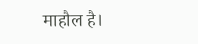माहौल है।